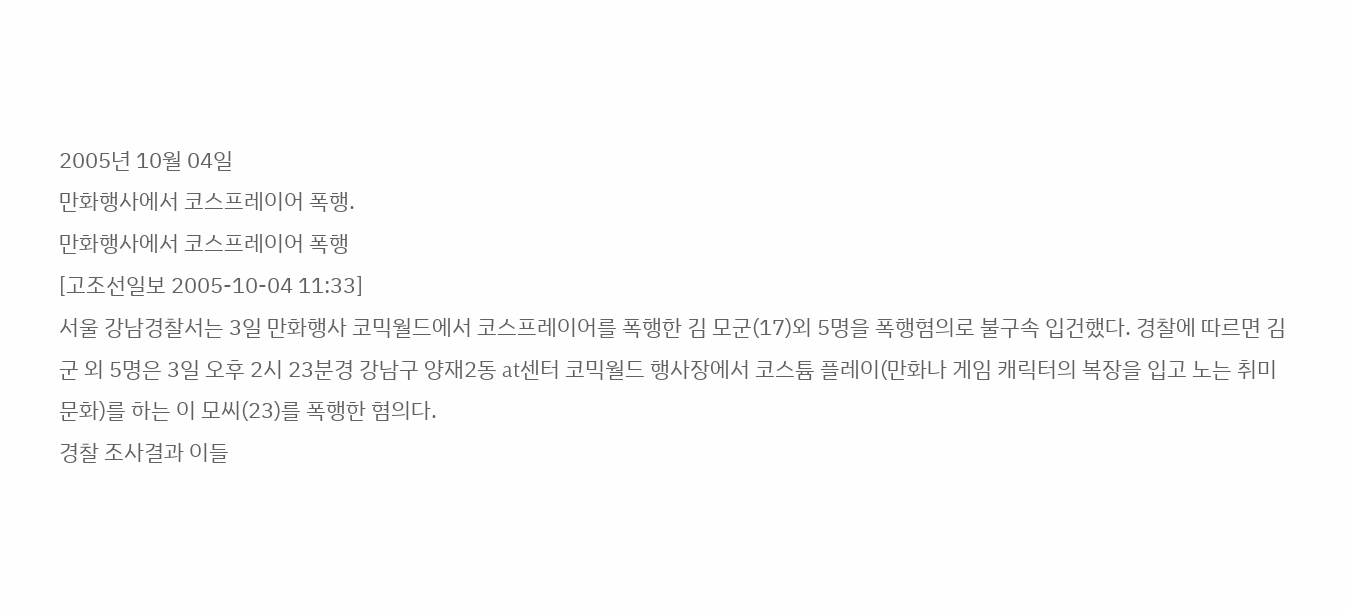2005년 10월 04일
만화행사에서 코스프레이어 폭행.
만화행사에서 코스프레이어 폭행
[고조선일보 2005-10-04 11:33]
서울 강남경찰서는 3일 만화행사 코믹월드에서 코스프레이어를 폭행한 김 모군(17)외 5명을 폭행혐의로 불구속 입건했다. 경찰에 따르면 김 군 외 5명은 3일 오후 2시 23분경 강남구 양재2동 at센터 코믹월드 행사장에서 코스튬 플레이(만화나 게임 캐릭터의 복장을 입고 노는 취미 문화)를 하는 이 모씨(23)를 폭행한 혐의다.
경찰 조사결과 이들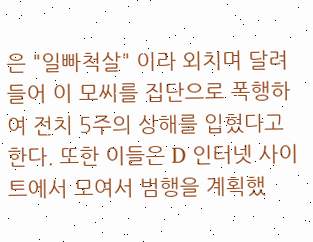은 "일빠척살" 이라 외치며 달려들어 이 모씨를 집단으로 폭행하여 전치 5주의 상해를 입혔다고 한다. 또한 이들은 D 인터넷 사이트에서 모여서 범행을 계획했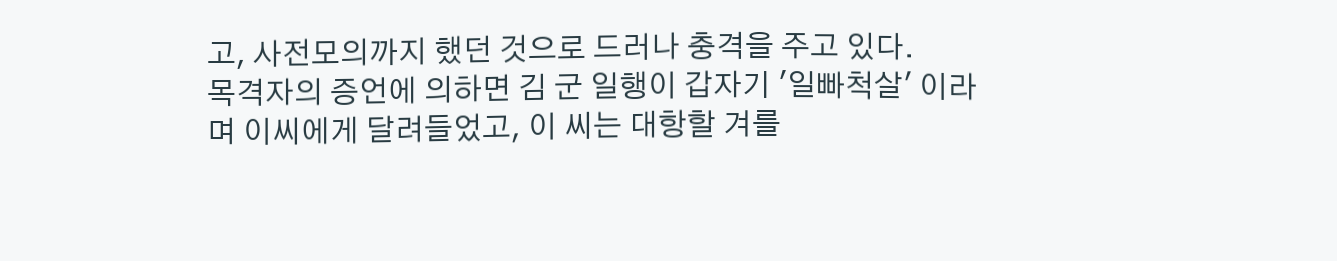고, 사전모의까지 했던 것으로 드러나 충격을 주고 있다.
목격자의 증언에 의하면 김 군 일행이 갑자기 '일빠척살' 이라며 이씨에게 달려들었고, 이 씨는 대항할 겨를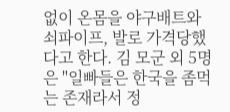없이 온몸을 야구배트와 쇠파이프, 발로 가격당했다고 한다. 김 모군 외 5명은 "일빠들은 한국을 좀먹는 존재라서 정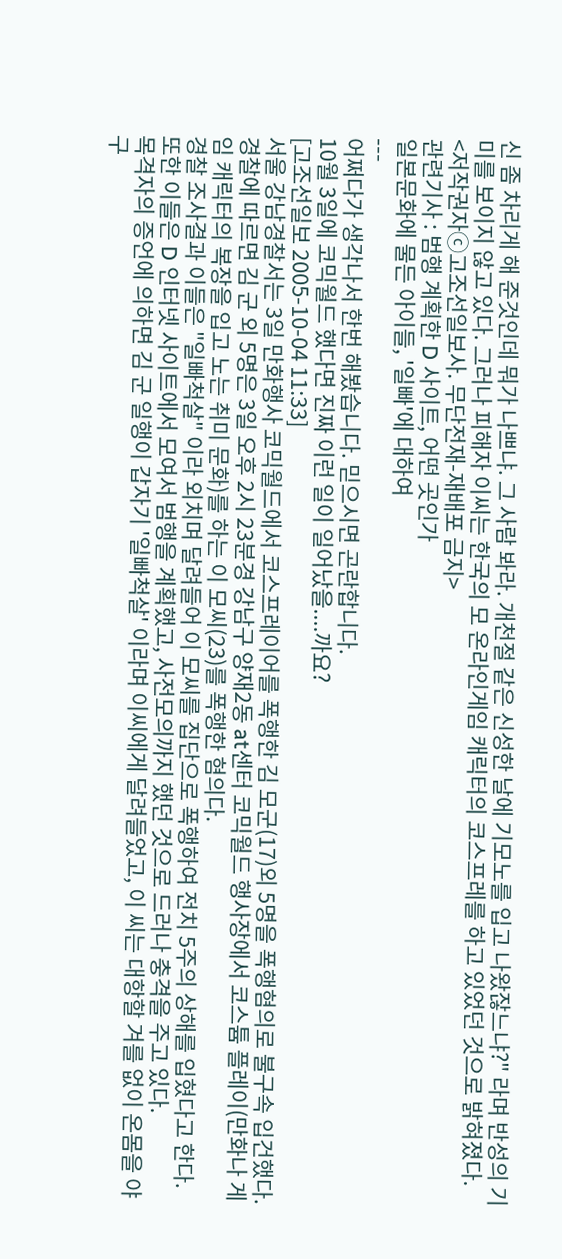신 좀 차리게 해 준것인데 뭐가 나쁘냐. 그 사람 봐라. 개천절 같은 신성한 날에 기모노를 입고 나왔잖느냐?" 라며 반성의 기미를 보이지 않고 있다. 그러나 피해자 이씨는 한국의 모 온라인게임 캐릭터의 코스프레를 하고 있었던 것으로 밝혀졌다.
<저작권자ⓒ고조선일보사. 무단전재-재배포 금지>
관련기사 : 범행 계획한 D 사이트, 어떤 곳인가
일본문화에 물든 아이들, '일빠'에 대하여
---
어쩌다가 생각나서 한번 해봤습니다. 믿으시면 곤란합니다.
10월 3일에 코믹월드 했다면 진짜 이런 일이 일어났을....까요?
[고조선일보 2005-10-04 11:33]
서울 강남경찰서는 3일 만화행사 코믹월드에서 코스프레이어를 폭행한 김 모군(17)외 5명을 폭행혐의로 불구속 입건했다. 경찰에 따르면 김 군 외 5명은 3일 오후 2시 23분경 강남구 양재2동 at센터 코믹월드 행사장에서 코스튬 플레이(만화나 게임 캐릭터의 복장을 입고 노는 취미 문화)를 하는 이 모씨(23)를 폭행한 혐의다.
경찰 조사결과 이들은 "일빠척살" 이라 외치며 달려들어 이 모씨를 집단으로 폭행하여 전치 5주의 상해를 입혔다고 한다. 또한 이들은 D 인터넷 사이트에서 모여서 범행을 계획했고, 사전모의까지 했던 것으로 드러나 충격을 주고 있다.
목격자의 증언에 의하면 김 군 일행이 갑자기 '일빠척살' 이라며 이씨에게 달려들었고, 이 씨는 대항할 겨를 없이 온몸을 야구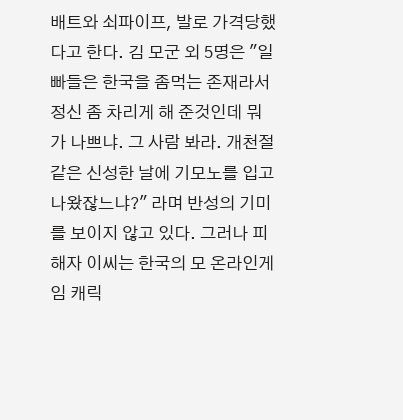배트와 쇠파이프, 발로 가격당했다고 한다. 김 모군 외 5명은 "일빠들은 한국을 좀먹는 존재라서 정신 좀 차리게 해 준것인데 뭐가 나쁘냐. 그 사람 봐라. 개천절 같은 신성한 날에 기모노를 입고 나왔잖느냐?" 라며 반성의 기미를 보이지 않고 있다. 그러나 피해자 이씨는 한국의 모 온라인게임 캐릭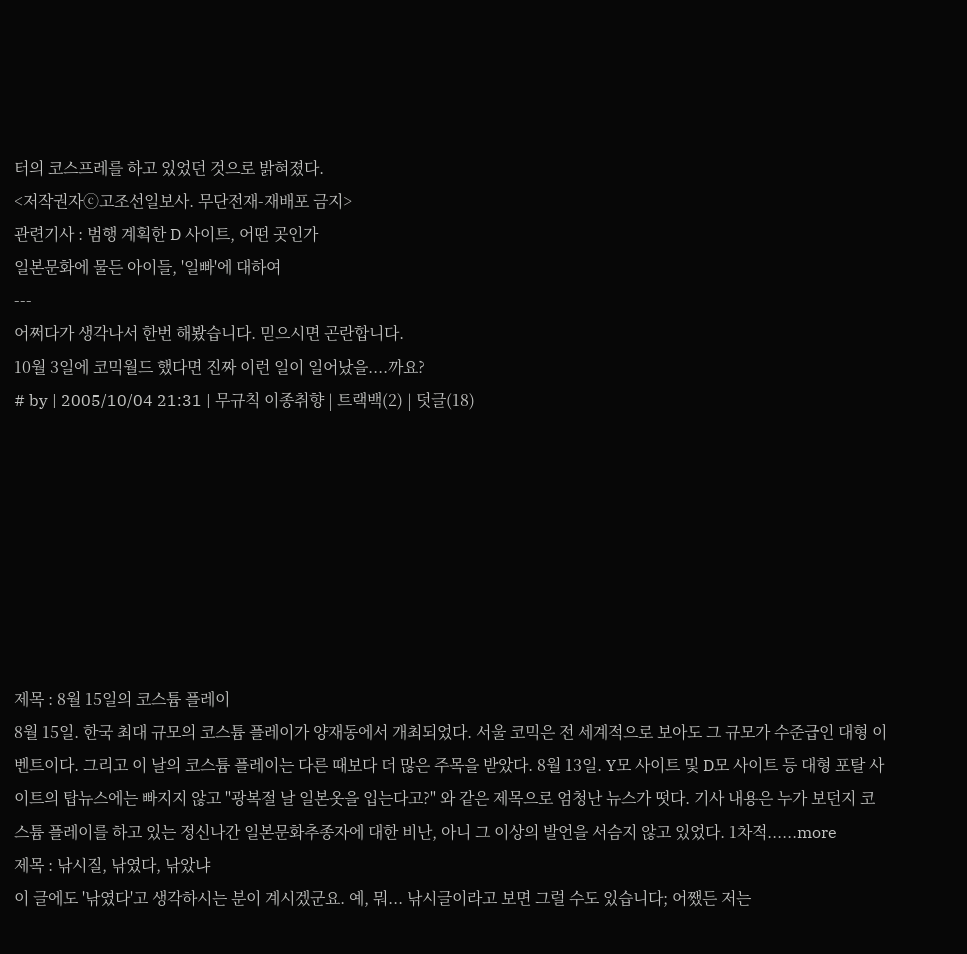터의 코스프레를 하고 있었던 것으로 밝혀졌다.
<저작권자ⓒ고조선일보사. 무단전재-재배포 금지>
관련기사 : 범행 계획한 D 사이트, 어떤 곳인가
일본문화에 물든 아이들, '일빠'에 대하여
---
어쩌다가 생각나서 한번 해봤습니다. 믿으시면 곤란합니다.
10월 3일에 코믹월드 했다면 진짜 이런 일이 일어났을....까요?
# by | 2005/10/04 21:31 | 무규칙 이종취향 | 트랙백(2) | 덧글(18)








제목 : 8월 15일의 코스튬 플레이
8월 15일. 한국 최대 규모의 코스튬 플레이가 양재동에서 개최되었다. 서울 코믹은 전 세계적으로 보아도 그 규모가 수준급인 대형 이벤트이다. 그리고 이 날의 코스튬 플레이는 다른 때보다 더 많은 주목을 받았다. 8월 13일. Y모 사이트 및 D모 사이트 등 대형 포탈 사이트의 탑뉴스에는 빠지지 않고 "광복절 날 일본옷을 입는다고?" 와 같은 제목으로 엄청난 뉴스가 떳다. 기사 내용은 누가 보던지 코스튬 플레이를 하고 있는 정신나간 일본문화추종자에 대한 비난, 아니 그 이상의 발언을 서슴지 않고 있었다. 1차적......more
제목 : 낚시질, 낚였다, 낚았냐
이 글에도 '낚였다'고 생각하시는 분이 계시겠군요. 예, 뭐... 낚시글이라고 보면 그럴 수도 있습니다; 어쨌든 저는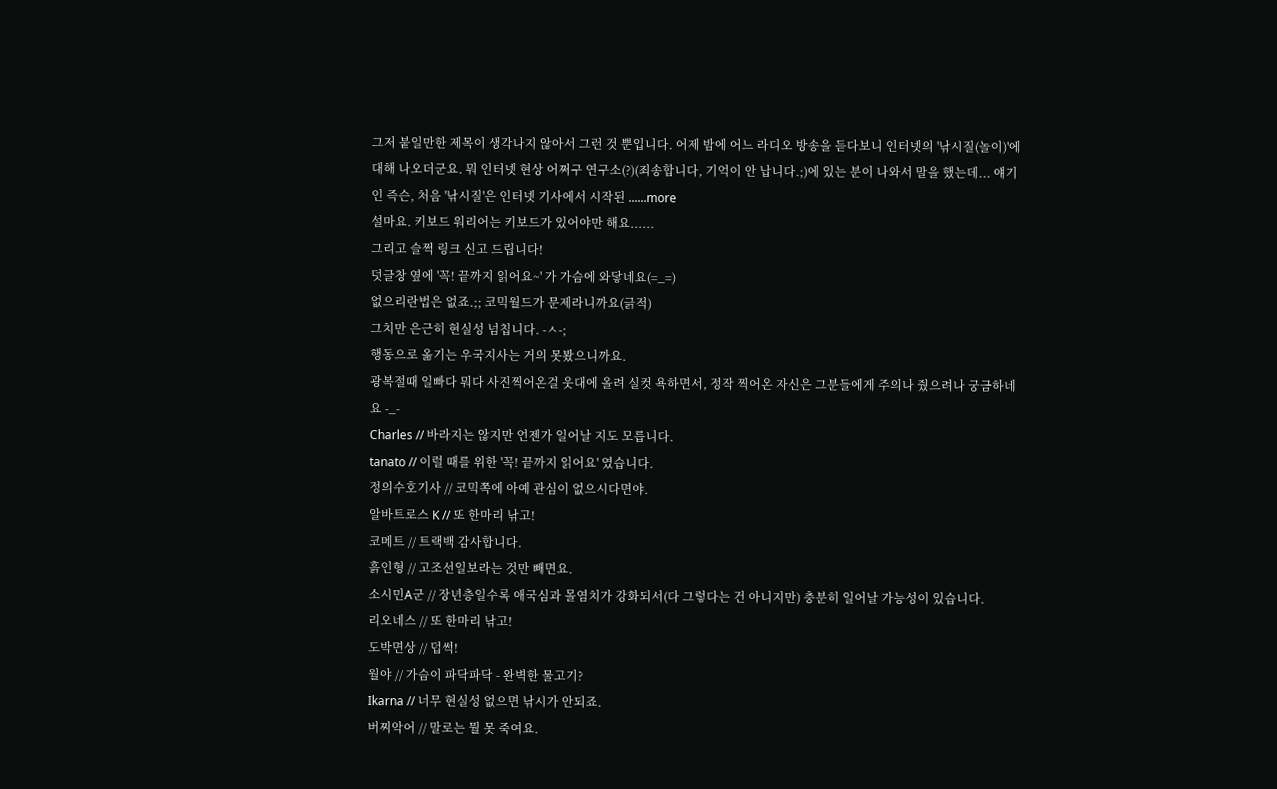그저 붙일만한 제목이 생각나지 않아서 그런 것 뿐입니다. 어제 밤에 어느 라디오 방송을 듣다보니 인터넷의 '낚시질(놀이)'에 대해 나오더군요. 뭐 인터넷 현상 어쩌구 연구소(?)(죄송합니다, 기억이 안 납니다.;)에 있는 분이 나와서 말을 했는데... 얘기인 즉슨, 처음 '낚시질'은 인터넷 기사에서 시작된 ......more
설마요. 키보드 워리어는 키보드가 있어야만 해요......
그리고 슬쩍 링크 신고 드립니다!
덧글창 옆에 '꼭! 끝까지 읽어요~' 가 가슴에 와닿네요(=_=)
없으리란법은 없죠.;; 코믹월드가 문제라니까요(긁적)
그치만 은근히 현실성 넘칩니다. -ㅅ-;
행동으로 옮기는 우국지사는 거의 못봤으니까요.
광복절때 일빠다 뭐다 사진찍어온걸 웃대에 올려 실컷 욕하면서, 정작 찍어온 자신은 그분들에게 주의나 줬으려나 궁금하네요 -_-
Charles // 바라지는 않지만 언젠가 일어날 지도 모릅니다.
tanato // 이럴 때를 위한 '꼭! 끝까지 읽어요' 였습니다.
정의수호기사 // 코믹쪽에 아예 관심이 없으시다면야.
알바트로스 K // 또 한마리 낚고!
코메트 // 트랙백 감사합니다.
흙인형 // 고조선일보라는 것만 빼면요.
소시민A군 // 장년층일수록 애국심과 몰염치가 강화되서(다 그렇다는 건 아니지만) 충분히 일어날 가능성이 있습니다.
리오네스 // 또 한마리 낚고!
도박면상 // 덥썩!
월야 // 가슴이 파닥파닥 - 완벽한 물고기?
Ikarna // 너무 현실성 없으면 낚시가 안되죠.
버찌악어 // 말로는 뭘 못 죽여요.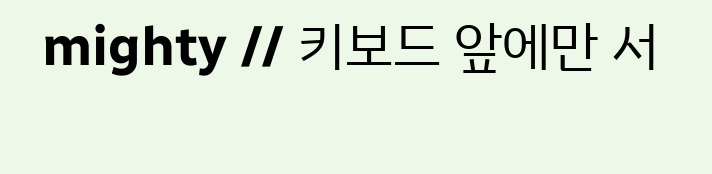mighty // 키보드 앞에만 서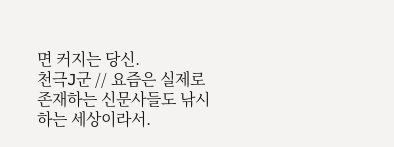면 커지는 당신.
천극J군 // 요즘은 실제로 존재하는 신문사들도 낚시하는 세상이라서.